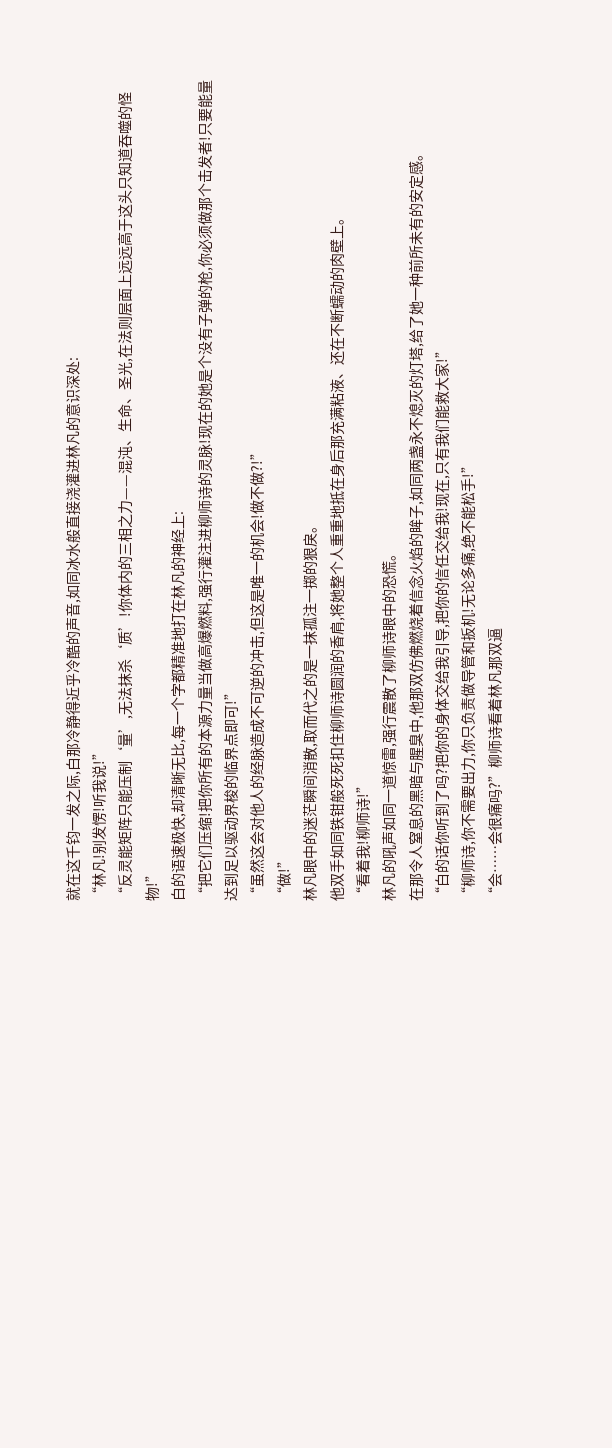就在这千钧一发之际,白那冷静得近乎冷酷的声音,如同冰水般直接浇灌进林凡的意识深处:
“林凡!别发愣!听我说!”
“反灵能矩阵只能压制‘量’,无法抹杀‘质’!你体内的三相之力——混沌、生命、圣光,在法则层面上远远高于这头只知道吞噬的怪物!”
白的语速极快,却清晰无比,每一个字都精准地打在林凡的神经上:
“把它们压缩!把你所有的本源力量当做高爆燃料,强行灌注进柳师诗的灵脉!现在的她是个没有子弹的枪,你必须做那个击发者!只要能量达到足以驱动界梭的临界点即可!”
“虽然这会对他人的经脉造成不可逆的冲击,但这是唯一的机会!做不做?!”
“做!”
林凡眼中的迷茫瞬间消散,取而代之的是一抹孤注一掷的狠戾。
他双手如同铁钳般死死扣住柳师诗圆润的香肩,将她整个人重重地抵在身后那充满粘液、还在不断蠕动的肉壁上。
“看着我!柳师诗!”
林凡的吼声如同一道惊雷,强行震散了柳师诗眼中的恐慌。
在那令人窒息的黑暗与腥臭中,他那双仿佛燃烧着信念火焰的眸子,如同两盏永不熄灭的灯塔,给了她一种前所未有的安定感。
“白的话你听到了吗?把你的身体交给我引导,把你的信任交给我!现在,只有我们能救大家!”
“柳师诗,你不需要出力,你只负责做导管和扳机!无论多痛,绝不能松手!”
“会……会很痛吗?”柳师诗看着林凡那双逼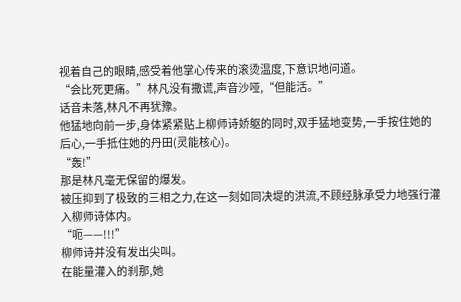视着自己的眼睛,感受着他掌心传来的滚烫温度,下意识地问道。
“会比死更痛。”林凡没有撒谎,声音沙哑,“但能活。”
话音未落,林凡不再犹豫。
他猛地向前一步,身体紧紧贴上柳师诗娇躯的同时,双手猛地变势,一手按住她的后心,一手抵住她的丹田(灵能核心)。
“轰!”
那是林凡毫无保留的爆发。
被压抑到了极致的三相之力,在这一刻如同决堤的洪流,不顾经脉承受力地强行灌入柳师诗体内。
“呃——!!!”
柳师诗并没有发出尖叫。
在能量灌入的刹那,她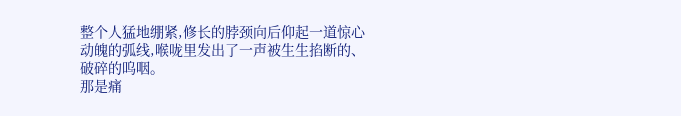整个人猛地绷紧,修长的脖颈向后仰起一道惊心动魄的弧线,喉咙里发出了一声被生生掐断的、破碎的呜咽。
那是痛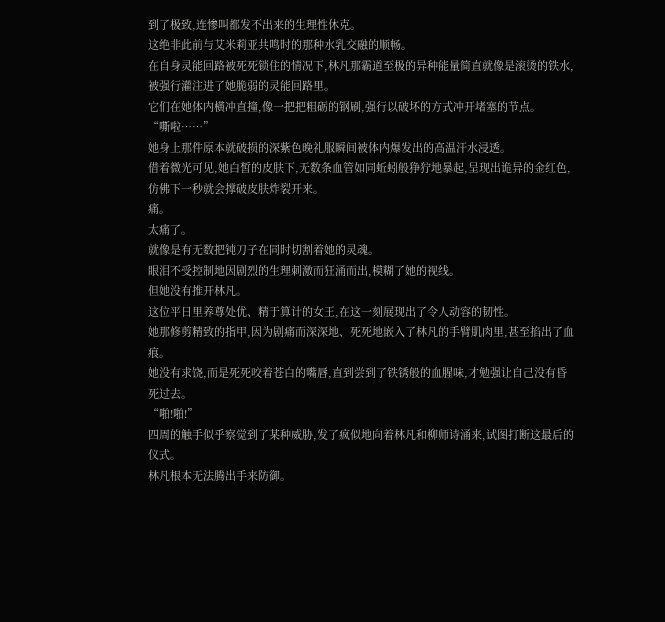到了极致,连惨叫都发不出来的生理性休克。
这绝非此前与艾米莉亚共鸣时的那种水乳交融的顺畅。
在自身灵能回路被死死锁住的情况下,林凡那霸道至极的异种能量简直就像是滚烫的铁水,被强行灌注进了她脆弱的灵能回路里。
它们在她体内横冲直撞,像一把把粗砺的钢刷,强行以破坏的方式冲开堵塞的节点。
“嘶啦……”
她身上那件原本就破损的深紫色晚礼服瞬间被体内爆发出的高温汗水浸透。
借着微光可见,她白皙的皮肤下,无数条血管如同蚯蚓般狰狞地暴起,呈现出诡异的金红色,仿佛下一秒就会撑破皮肤炸裂开来。
痛。
太痛了。
就像是有无数把钝刀子在同时切割着她的灵魂。
眼泪不受控制地因剧烈的生理刺激而狂涌而出,模糊了她的视线。
但她没有推开林凡。
这位平日里养尊处优、精于算计的女王,在这一刻展现出了令人动容的韧性。
她那修剪精致的指甲,因为剧痛而深深地、死死地嵌入了林凡的手臂肌肉里,甚至掐出了血痕。
她没有求饶,而是死死咬着苍白的嘴唇,直到尝到了铁锈般的血腥味,才勉强让自己没有昏死过去。
“啪!啪!”
四周的触手似乎察觉到了某种威胁,发了疯似地向着林凡和柳师诗涌来,试图打断这最后的仪式。
林凡根本无法腾出手来防御。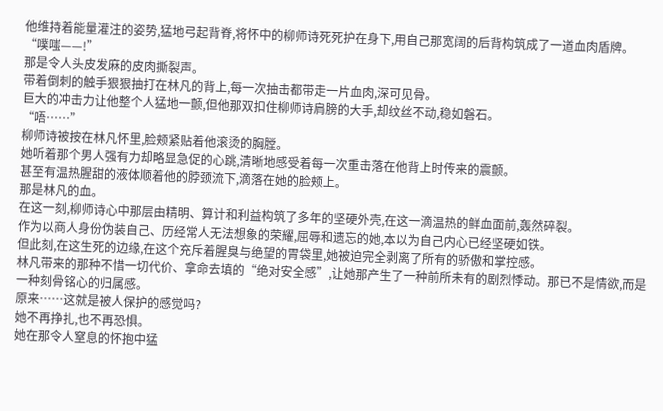他维持着能量灌注的姿势,猛地弓起背脊,将怀中的柳师诗死死护在身下,用自己那宽阔的后背构筑成了一道血肉盾牌。
“噗嗤——!”
那是令人头皮发麻的皮肉撕裂声。
带着倒刺的触手狠狠抽打在林凡的背上,每一次抽击都带走一片血肉,深可见骨。
巨大的冲击力让他整个人猛地一颤,但他那双扣住柳师诗肩膀的大手,却纹丝不动,稳如磐石。
“唔……”
柳师诗被按在林凡怀里,脸颊紧贴着他滚烫的胸膛。
她听着那个男人强有力却略显急促的心跳,清晰地感受着每一次重击落在他背上时传来的震颤。
甚至有温热腥甜的液体顺着他的脖颈流下,滴落在她的脸颊上。
那是林凡的血。
在这一刻,柳师诗心中那层由精明、算计和利益构筑了多年的坚硬外壳,在这一滴温热的鲜血面前,轰然碎裂。
作为以商人身份伪装自己、历经常人无法想象的荣耀,屈辱和遗忘的她,本以为自己内心已经坚硬如铁。
但此刻,在这生死的边缘,在这个充斥着腥臭与绝望的胃袋里,她被迫完全剥离了所有的骄傲和掌控感。
林凡带来的那种不惜一切代价、拿命去填的“绝对安全感”,让她那产生了一种前所未有的剧烈悸动。那已不是情欲,而是一种刻骨铭心的归属感。
原来……这就是被人保护的感觉吗?
她不再挣扎,也不再恐惧。
她在那令人窒息的怀抱中猛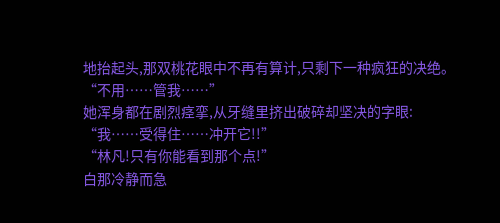地抬起头,那双桃花眼中不再有算计,只剩下一种疯狂的决绝。
“不用……管我……”
她浑身都在剧烈痉挛,从牙缝里挤出破碎却坚决的字眼:
“我……受得住……冲开它!!”
“林凡!只有你能看到那个点!”
白那冷静而急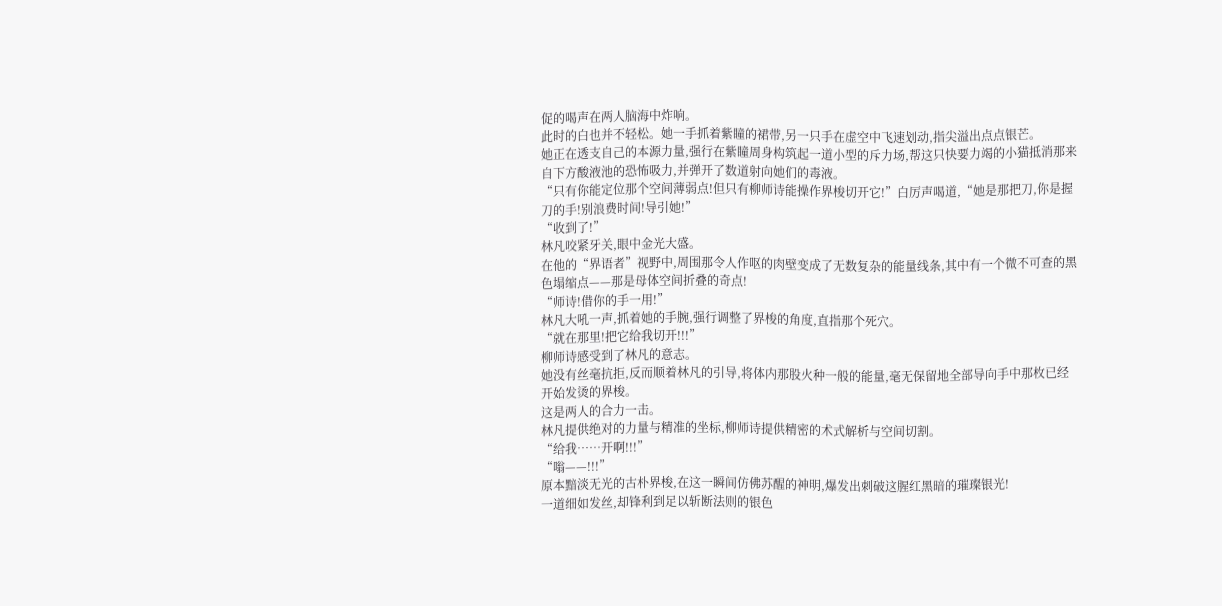促的喝声在两人脑海中炸响。
此时的白也并不轻松。她一手抓着紫瞳的裙带,另一只手在虚空中飞速划动,指尖溢出点点银芒。
她正在透支自己的本源力量,强行在紫瞳周身构筑起一道小型的斥力场,帮这只快要力竭的小猫抵消那来自下方酸液池的恐怖吸力,并弹开了数道射向她们的毒液。
“只有你能定位那个空间薄弱点!但只有柳师诗能操作界梭切开它!”白厉声喝道,“她是那把刀,你是握刀的手!别浪费时间!导引她!”
“收到了!”
林凡咬紧牙关,眼中金光大盛。
在他的“界语者”视野中,周围那令人作呕的肉壁变成了无数复杂的能量线条,其中有一个微不可查的黑色塌缩点——那是母体空间折叠的奇点!
“师诗!借你的手一用!”
林凡大吼一声,抓着她的手腕,强行调整了界梭的角度,直指那个死穴。
“就在那里!把它给我切开!!!”
柳师诗感受到了林凡的意志。
她没有丝毫抗拒,反而顺着林凡的引导,将体内那股火种一般的能量,毫无保留地全部导向手中那枚已经开始发烫的界梭。
这是两人的合力一击。
林凡提供绝对的力量与精准的坐标,柳师诗提供精密的术式解析与空间切割。
“给我……开啊!!!”
“嗡——!!!”
原本黯淡无光的古朴界梭,在这一瞬间仿佛苏醒的神明,爆发出刺破这腥红黑暗的璀璨银光!
一道细如发丝,却锋利到足以斩断法则的银色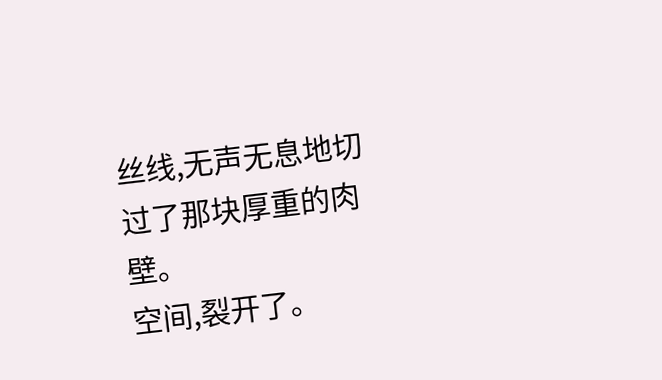丝线,无声无息地切过了那块厚重的肉壁。
空间,裂开了。